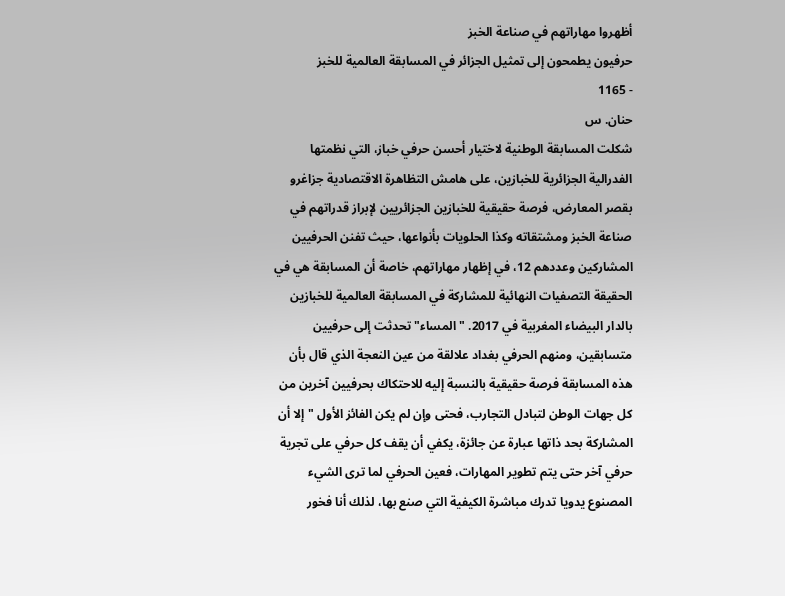أظهروا مهاراتهم في صناعة الخبز
حرفيون يطمحون إلى تمثيل الجزائر في المسابقة العالمية للخبز
- 1165
حنان. س
شكلت المسابقة الوطنية لاختيار أحسن حرفي خباز، التي نظمتها الفدرالية الجزائرية للخبازين، على هامش التظاهرة الاقتصادية جزاغرو بقصر المعارض، فرصة حقيقية للخبازين الجزائريين لإبراز قدراتهم في صناعة الخبز ومشتقاته وكذا الحلويات بأنواعها، حيث تفنن الحرفيين المشاركين وعددهم 12، في إظهار مهاراتهم، خاصة أن المسابقة هي في الحقيقة التصفيات النهائية للمشاركة في المسابقة العالمية للخبازين بالدار البيضاء المغربية في 2017. "المساء" تحدثت إلى حرفيين متسابقين، ومنهم الحرفي بغداد علالقة من عين النعجة الذي قال بأن هذه المسابقة فرصة حقيقية بالنسبة إليه للاحتكاك بحرفيين آخرين من كل جهات الوطن لتبادل التجارب، فحتى وإن لم يكن الفائز الأول "إلا أن المشاركة بحد ذاتها عبارة عن جائزة، يكفي أن يقف كل حرفي على تجرية حرفي آخر حتى يتم تطوير المهارات، فعين الحرفي لما ترى الشيء المصنوع يدويا تدرك مباشرة الكيفية التي صنع بها، لذلك أنا فخور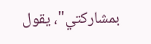بمشاركتي"، يقول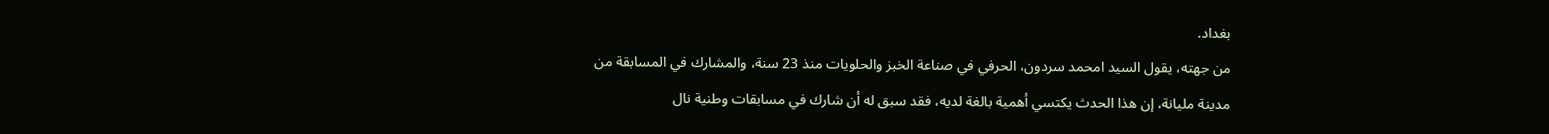بغداد.
من جهته، يقول السيد امحمد سردون، الحرفي في صناعة الخبز والحلويات منذ 23 سنة، والمشارك في المسابقة من مدينة مليانة، إن هذا الحدث يكتسي أهمية بالغة لديه، فقد سبق له أن شارك في مسابقات وطنية نال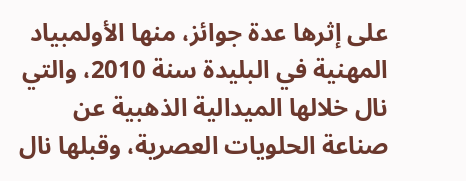على إثرها عدة جوائز، منها الأولمبياد المهنية في البليدة سنة 2010، والتي نال خلالها الميدالية الذهبية عن صناعة الحلويات العصرية، وقبلها نال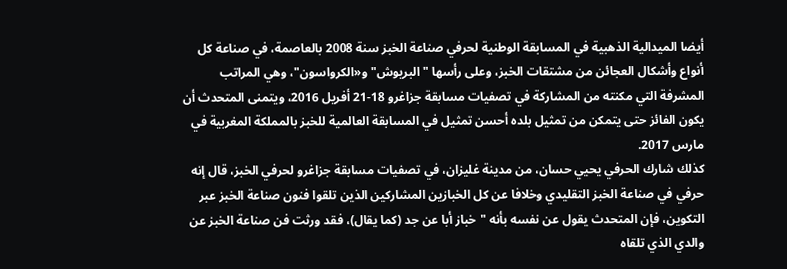أيضا الميدالية الذهبية في المسابقة الوطنية لحرفي صناعة الخبز سنة 2008 بالعاصمة، في صناعة كل أنواع وأشكال العجائن من مشتقات الخبز، وعلى رأسها "البريوش" و«الكرواسون"، وهي المراتب المشرفة التي مكنته من المشاركة في تصفيات مسابقة جزاغرو 18-21 أفريل 2016، ويتمنى المتحدث أن يكون الفائز حتى يتمكن من تمثيل بلده أحسن تمثيل في المسابقة العالمية للخبز بالمملكة المغربية في مارس 2017.
كذلك شارك الحرفي يحيي حسان، من مدينة غليزان، في تصفيات مسابقة جزاغرو لحرفي الخبز، قال إنه حرفي في صناعة الخبز التقليدي وخلافا عن كل الخبازين المشاركين الذين تلقوا فنون صناعة الخبز عبر التكوين، فإن المتحدث يقول عن نفسه بأنه "خباز أبا عن جد (كما يقال)، فقد ورثت فن صناعة الخبز عن والدي الذي تلقاه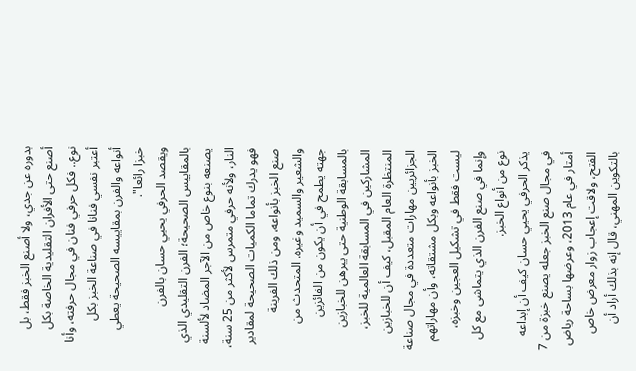بدوره عن جدي، ولا أصنع الخبز فقط، بل أصنع حتى الأفران التقليدية الخاصة بكل نوع.. فكل حرفي فنان في مجال حرفته، وأنا أعتبر نفسي فنانا في صناعة الخبز بكل أنواعه والفرن بمقاييسه الصحيحة يعطي خبزا رائعا".
ويقصد الحرفي يحيي حسان بالفرن بالمقاييس الصحيحة؛ الفرن التقليدي الذي يصنعه بنوع خاص من الآجر المضاد لألسنة النار، ولأنه حرفي متمرس لأكثر من 25 سنة، فهو يدرك تماما الكميات الصحيحة لمقادير صنع الخبز بأنواعه، ومن ذلك الفرينة والشعير والسميد وغيره. المتحدث من جهته يطمح في أن يكون من الفائزين بالمسابقة الوطنية حتى يبرهن للخبازين المشاركين في المسابقة العالمية للخبز، المنتظرة العام المقبل، كيف أن للخبازين الجزائريين مهارات متعددة في مجال صناعة الخبز بأنواعه وبكل مشتقاته، وأن مهاراتهم ليست فقط في تشكيل العجين وخبزه، وإنما في صنع الفرن الذي يتماشى مع كل نوع من أنواع الخبز.
يذكر الحرفي يحيي حسان كيف أن إبداعه في مجال صنع الخبز جعله يصنع خبزة من 7 أمتار في عام 2013، وعرضها بساحة رياض الفتح، ولاقت إعجاب زوار معرض خاص بالتكوين المهني، قال إنه بذلك أراد أن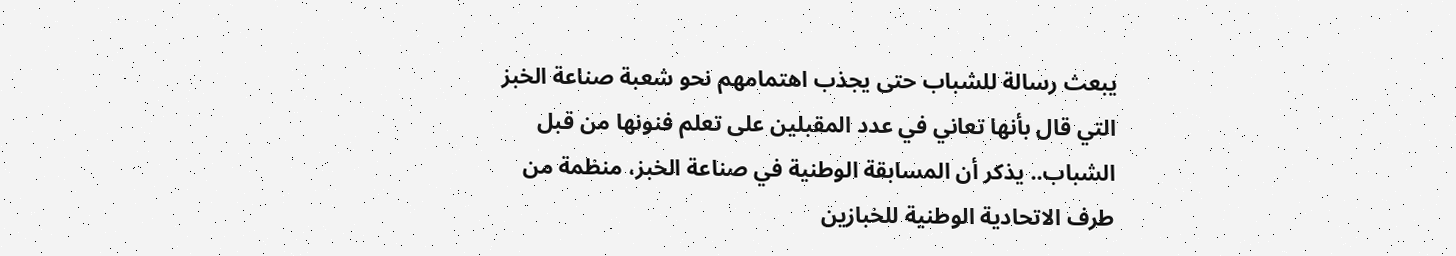يبعث رسالة للشباب حتى يجذب اهتمامهم نحو شعبة صناعة الخبز التي قال بأنها تعاني في عدد المقبلين على تعلم فنونها من قبل الشباب.. يذكر أن المسابقة الوطنية في صناعة الخبز، منظمة من طرف الاتحادية الوطنية للخبازين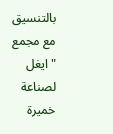بالتنسيق مع مجمع "ايغل لصناعة خميرة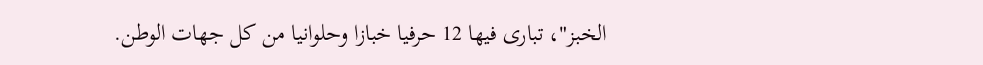الخبز"، تبارى فيها 12 حرفيا خبازا وحلوانيا من كل جهات الوطن.